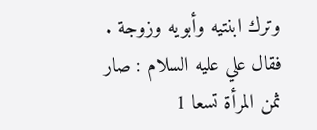وترك ابنتيه وأبويه وزوجة . فقال علي عليه السلام : صار ثمن المرأة تسعا 1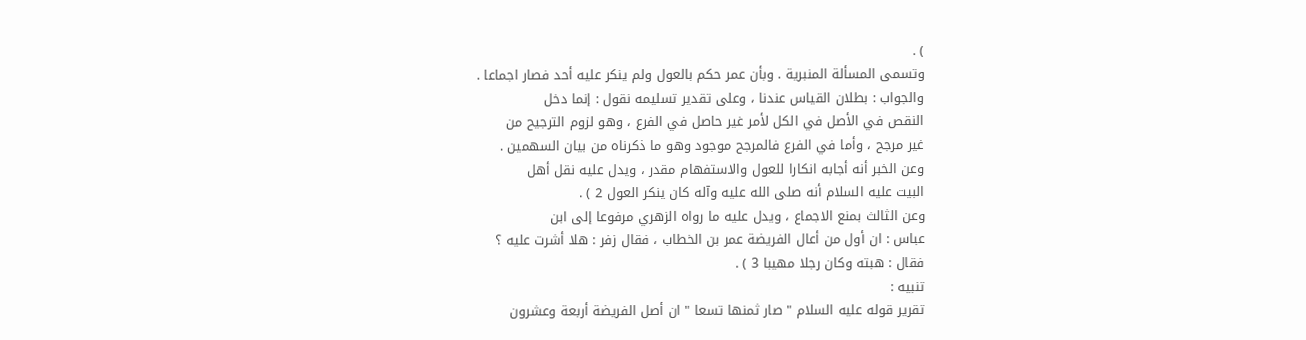) .
وتسمى المسألة المنبرية . وبأن عمر حكم بالعول ولم ينكر عليه أحد فصار اجماعا .
والجواب : بطلان القياس عندنا ، وعلى تقدير تسليمه نقول : إنما دخل
النقص في الأصل في الكل لأمر غير حاصل في الفرع ، وهو لزوم الترجيح من
غير مرجح ، وأما في الفرع فالمرجح موجود وهو ما ذكرناه من بيان السهمين .
وعن الخبر أنه أجابه انكارا للعول والاستفهام مقدر ، ويدل عليه نقل أهل
البيت عليه السلام أنه صلى الله عليه وآله كان ينكر العول 2 ) .
وعن الثالث بمنع الاجماع ، ويدل عليه ما رواه الزهري مرفوعا إلى ابن
عباس : ان أول من أعال الفريضة عمر بن الخطاب ، فقال زفر : هلا أشرت عليه ؟
فقال : هبته وكان رجلا مهيبا 3 ) .
تنبيه :
تقرير قوله عليه السلام " صار ثمنها تسعا " ان أصل الفريضة أربعة وعشرون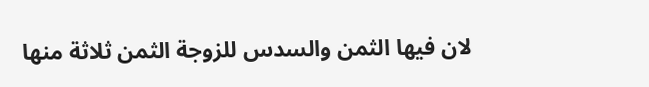لان فيها الثمن والسدس للزوجة الثمن ثلاثة منها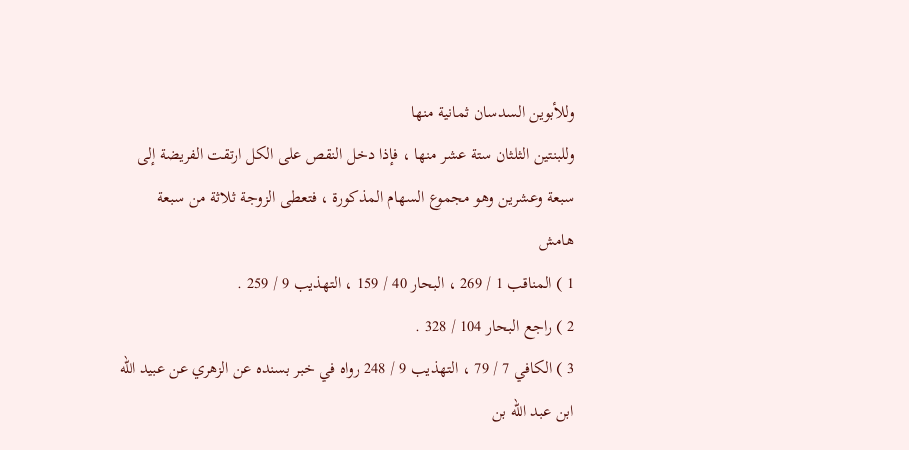وللأبوين السدسان ثمانية منها
وللبنتين الثلثان ستة عشر منها ، فإذا دخل النقص على الكل ارتقت الفريضة إلى
سبعة وعشرين وهو مجموع السهام المذكورة ، فتعطى الزوجة ثلاثة من سبعة
هامش
1 ) المناقب 1 / 269 ، البحار 40 / 159 ، التهذيب 9 / 259 .
2 ) راجع البحار 104 / 328 .
3 ) الكافي 7 / 79 ، التهذيب 9 / 248 رواه في خبر بسنده عن الزهري عن عبيد الله
ابن عبد الله بن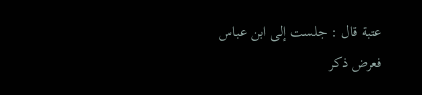عتبة قال : جلست إلى ابن عباس فعرض ذكر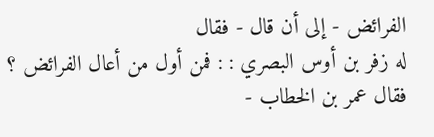الفرائض - إلى أن قال - فقال
له زفر بن أوس البصري : : فمن أول من أعال الفرائض ؟ فقال عمر بن الخطاب -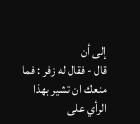إلى أن
قال - فقال له زفر : فما منعك ان تشير بهذا الرأي على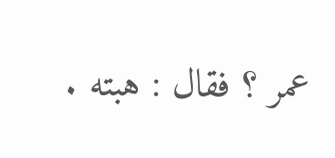عمر ؟ فقال : هبته .